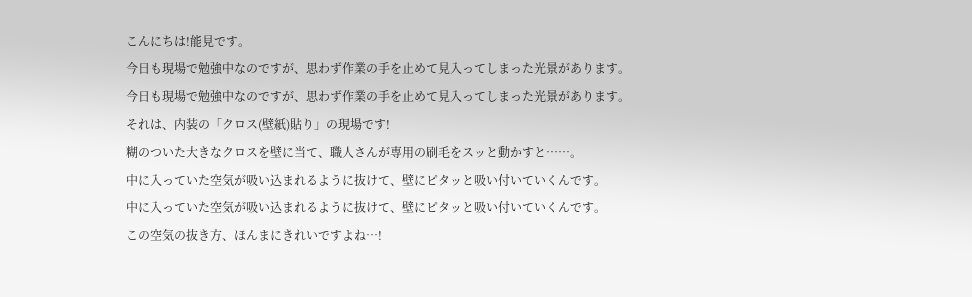こんにちは!能見です。
今日も現場で勉強中なのですが、思わず作業の手を止めて見入ってしまった光景があります。
今日も現場で勉強中なのですが、思わず作業の手を止めて見入ってしまった光景があります。
それは、内装の「クロス(壁紙)貼り」の現場です!
糊のついた大きなクロスを壁に当て、職人さんが専用の刷毛をスッと動かすと……。
中に入っていた空気が吸い込まれるように抜けて、壁にピタッと吸い付いていくんです。
中に入っていた空気が吸い込まれるように抜けて、壁にピタッと吸い付いていくんです。
この空気の抜き方、ほんまにきれいですよね…!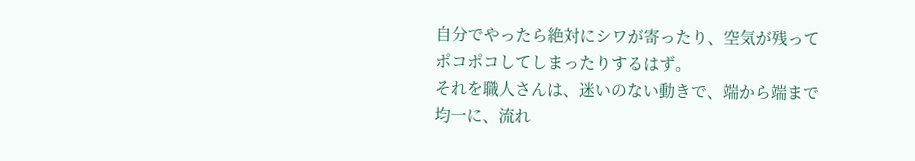自分でやったら絶対にシワが寄ったり、空気が残ってポコポコしてしまったりするはず。
それを職人さんは、迷いのない動きで、端から端まで均一に、流れ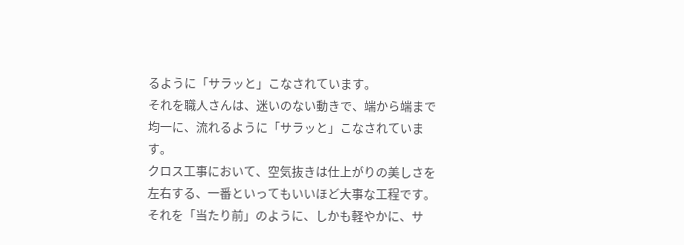るように「サラッと」こなされています。
それを職人さんは、迷いのない動きで、端から端まで均一に、流れるように「サラッと」こなされています。
クロス工事において、空気抜きは仕上がりの美しさを左右する、一番といってもいいほど大事な工程です。
それを「当たり前」のように、しかも軽やかに、サ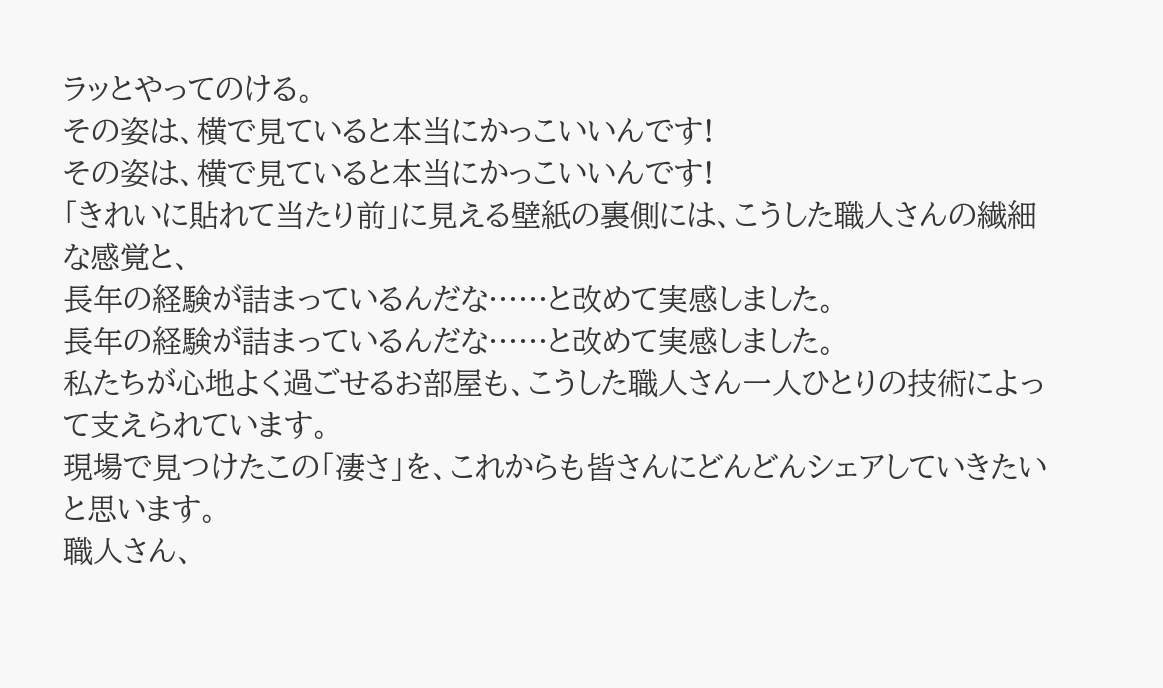ラッとやってのける。
その姿は、横で見ていると本当にかっこいいんです!
その姿は、横で見ていると本当にかっこいいんです!
「きれいに貼れて当たり前」に見える壁紙の裏側には、こうした職人さんの繊細な感覚と、
長年の経験が詰まっているんだな……と改めて実感しました。
長年の経験が詰まっているんだな……と改めて実感しました。
私たちが心地よく過ごせるお部屋も、こうした職人さん一人ひとりの技術によって支えられています。
現場で見つけたこの「凄さ」を、これからも皆さんにどんどんシェアしていきたいと思います。
職人さん、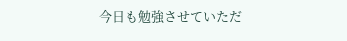今日も勉強させていただ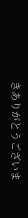きありがとうございま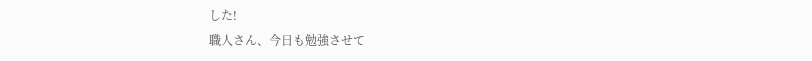した!
職人さん、今日も勉強させて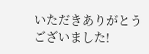いただきありがとうございました!